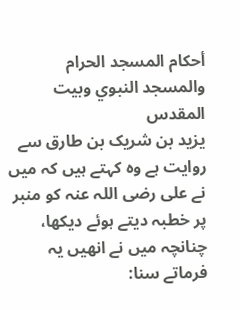أحكام المسجد الحرام والمسجد النبوي وبيت المقدس
یزید بن شریک بن طارق سے روایت ہے وہ کہتے ہیں کہ میں نے علی رضی اللہ عنہ کو منبر پر خطبہ دیتے ہوئے دیکھا، چنانچہ میں نے انھیں یہ فرماتے سنا: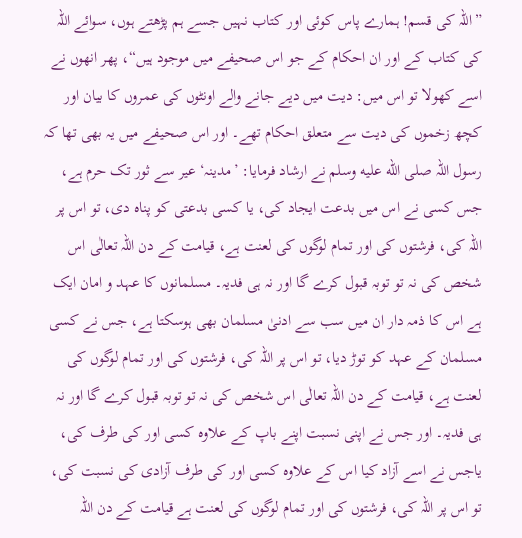”اللہ کی قسم! ہمارے پاس کوئی اور کتاب نہیں جسے ہم پڑھتے ہوں، سوائے اللہ کی کتاب کے اور ان احکام کے جو اس صحیفے میں موجود ہیں“، پھر انھوں نے اسے کھولا تو اس میں: دیت میں دیے جانے والے اونٹوں کی عمروں کا بیان اور کچھ زخموں کی دیت سے متعلق احکام تھے۔ اور اس صحیفے میں یہ بھی تھا کہ رسول اللہ صلى الله عليه وسلم نے ارشاد فرمایا: ’مدینہ‘ عیر سے ثور تک حرم ہے، جس کسی نے اس میں بدعت ایجاد کی، یا کسی بدعتی کو پناہ دی، تو اس پر اللہ کی، فرشتوں کی اور تمام لوگوں کی لعنت ہے، قیامت کے دن اللہ تعالٰی اس شخص کی نہ تو توبہ قبول کرے گا اور نہ ہی فدیہ۔ مسلمانوں کا عہد و امان ایک ہے اس کا ذمہ دار ان میں سب سے ادنیٰ مسلمان بھی ہوسکتا ہے، جس نے کسی مسلمان کے عہد کو توڑ دیا، تو اس پر اللہ کی، فرشتوں کی اور تمام لوگوں کی لعنت ہے، قیامت کے دن اللہ تعالٰی اس شخص کی نہ تو توبہ قبول کرے گا اور نہ ہی فدیہ۔ اور جس نے اپنی نسبت اپنے باپ کے علاوہ کسی اور کی طرف کی، یاجس نے اسے آزاد کیا اس کے علاوہ کسی اور کی طرف آزادی کی نسبت کی، تو اس پر اللہ کی، فرشتوں کی اور تمام لوگوں کی لعنت ہے قیامت کے دن اللہ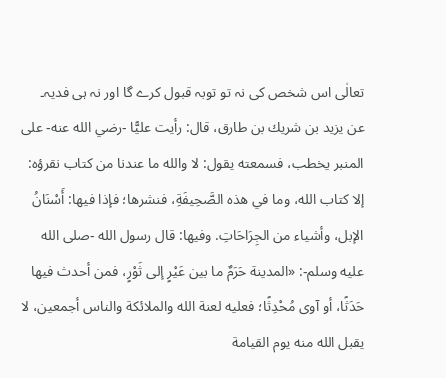تعالٰی اس شخص کی نہ تو توبہ قبول کرے گا اور نہ ہی فدیہ۔
عن يزيد بن شريك بن طارق، قال: رأيت عليًّا -رضي الله عنه- على المنبر يخطب، فسمعته يقول: لا والله ما عندنا من كتاب نقرؤه: إلا كتاب الله، وما في هذه الصَّحِيفَةِ، فنشرها؛ فإذا فيها: أَسْنَانُ الإبل، وأشياء من الجِرَاحَاتِ. وفيها: قال رسول الله -صلى الله عليه وسلم-: «المدينة حَرَمٌ ما بين عَيْرٍ إلى ثَوْرٍ، فمن أحدث فيها حَدَثًا، أو آوى مُحْدِثًا؛ فعليه لعنة الله والملائكة والناس أجمعين، لا يقبل الله منه يوم القيامة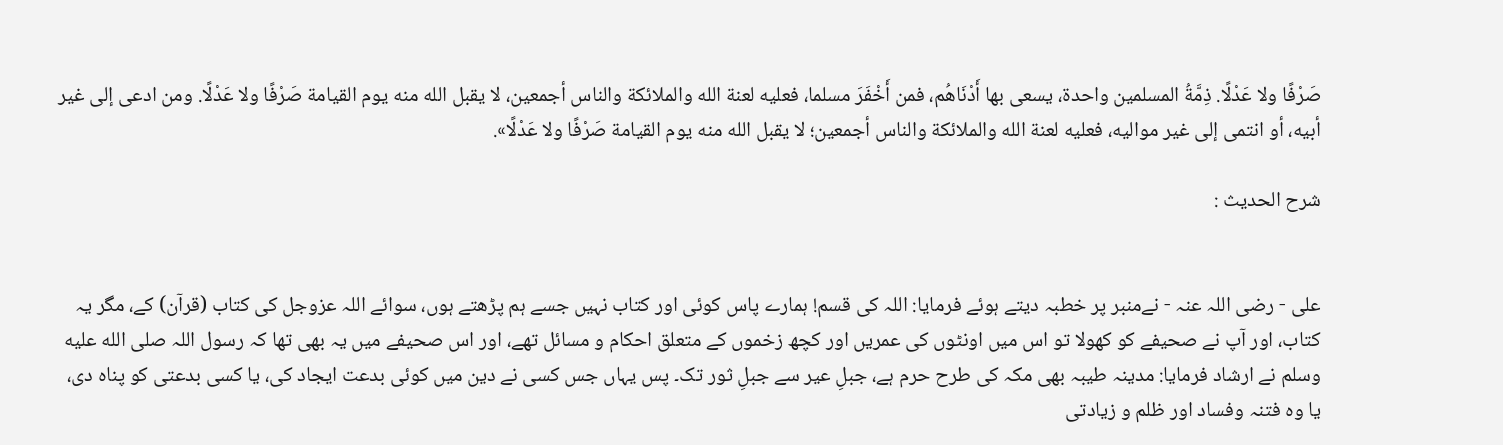صَرْفًا ولا عَدْلًا. ذِمَّةُ المسلمين واحدة، يسعى بها أَدْنَاهُم، فمن أَخْفَرَ مسلما، فعليه لعنة الله والملائكة والناس أجمعين، لا يقبل الله منه يوم القيامة صَرْفًا ولا عَدْلًا. ومن ادعى إلى غير أبيه، أو انتمى إلى غير مواليه، فعليه لعنة الله والملائكة والناس أجمعين؛ لا يقبل الله منه يوم القيامة صَرْفًا ولا عَدْلًا».

شرح الحديث :


علی - رضی اللہ عنہ - نےمنبر پر خطبہ دیتے ہوئے فرمایا: اللہ کی قسم! ہمارے پاس کوئی اور کتاب نہیں جسے ہم پڑھتے ہوں، سوائے اللہ عزوجل کی کتاب (قرآن) کے، مگر یہ کتاب، اور آپ نے صحیفے کو کھولا تو اس میں اونٹوں کی عمریں اور کچھ زخموں کے متعلق احکام و مسائل تھے، اور اس صحیفے میں یہ بھی تھا کہ رسول اللہ صلى الله عليه وسلم نے ارشاد فرمایا: مدینہ طیبہ بھی مکہ کی طرح حرم ہے، جبلِ عیر سے جبلِ ثور تک۔ پس یہاں جس کسی نے دین میں کوئی بدعت ایجاد کی، یا کسی بدعتی کو پناہ دی، یا وہ فتنہ وفساد اور ظلم و زیادتی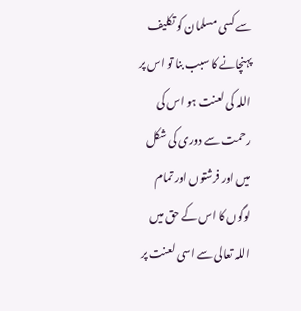سے کسی مسلمان کو تکلیف پہنچانے کا سبب بنا تو اس پر اللہ کی لعنت ہو اس کی رحمت سے دوری کی شکل میں اور فرشتوں اور تمام لوگوں کا اس کے حق میں اللہ تعالی سے اسی لعنت پر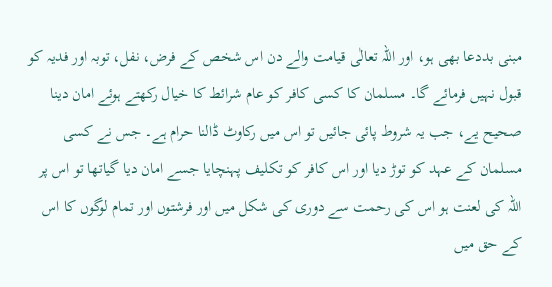مبنی بددعا بھی ہو، اور اللہ تعالٰی قیامت والے دن اس شخص کے فرض، نفل، توبہ اور فدیہ کو قبول نہیں فرمائے گا۔ مسلمان کا کسی کافر کو عام شرائط کا خیال رکھتے ہوئے امان دینا صحیح یے، جب یہ شروط پائی جائیں تو اس میں رکاوٹ ڈالنا حرام ہے۔ جس نے کسی مسلمان کے عہد کو توڑ دیا اور اس کافر کو تکلیف پہنچایا جسے امان دیا گیاتھا تو اس پر اللہ کی لعنت ہو اس کی رحمت سے دوری کی شکل میں اور فرشتوں اور تمام لوگوں کا اس کے حق میں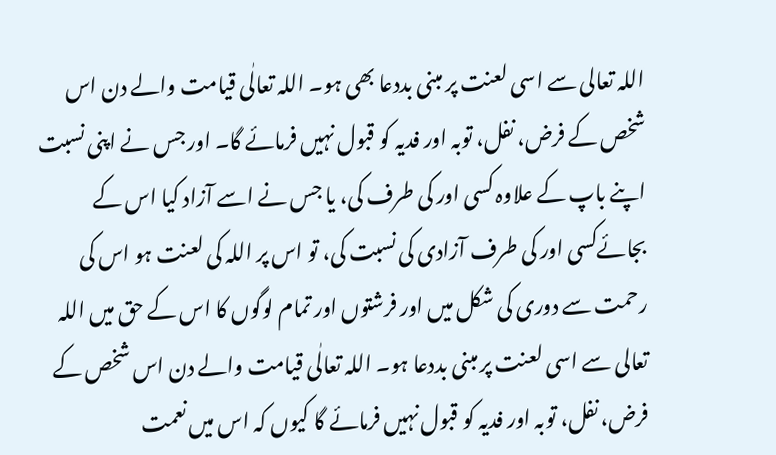اللہ تعالی سے اسی لعنت پر مبنی بددعا بھی ہو۔ اللہ تعالٰی قیامت والے دن اس شخص کے فرض، نفل، توبہ اور فدیہ کو قبول نہیں فرمائے گا۔ اور جس نے اپنی نسبت اپنے باپ کے علاوہ کسی اور کی طرف کی، یا جس نے اسے آزاد کیا اس کے بجائےکسی اور کی طرف آزادی کی نسبت کی، تو اس پر اللہ کی لعنت ہو اس کی رحمت سے دوری کی شکل میں اور فرشتوں اور تمام لوگوں کا اس کے حق میں اللہ تعالی سے اسی لعنت پر مبنی بددعا ہو۔ اللہ تعالٰی قیامت والے دن اس شخص کے فرض، نفل، توبہ اور فدیہ کو قبول نہیں فرمائے گا کیوں کہ اس میں نعمت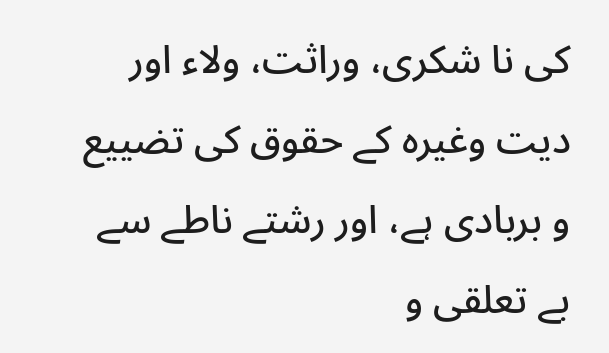کی نا شکری، وراثت، ولاء اور دیت وغیرہ کے حقوق کی تضییع و بربادی ہے، اور رشتے ناطے سے بے تعلقی و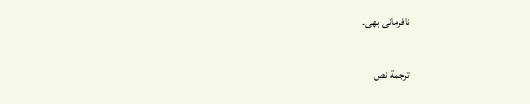نافرمانی بھی۔

ترجمة نص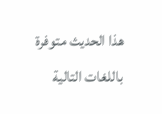هذا الحديث متوفرة باللغات التالية